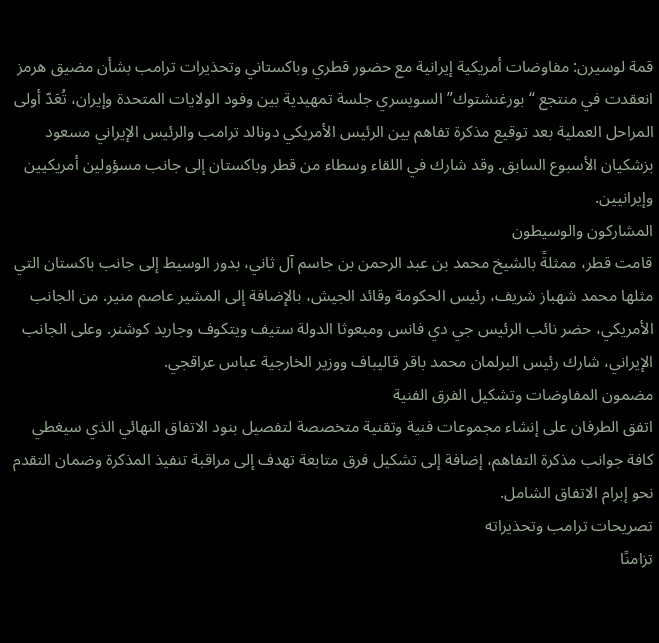قمة لوسيرن: مفاوضات أمريكية إيرانية مع حضور قطري وباكستاني وتحذيرات ترامب بشأن مضيق هرمز
انعقدت في منتجع “بورغنشتوك” السويسري جلسة تمهيدية بين وفود الولايات المتحدة وإيران، تُعَدّ أولى المراحل العملية بعد توقيع مذكرة تفاهم بين الرئيس الأمريكي دونالد ترامب والرئيس الإيراني مسعود بزشكيان الأسبوع السابق. وقد شارك في اللقاء وسطاء من قطر وباكستان إلى جانب مسؤولين أمريكيين وإيرانيين.
المشاركون والوسيطون
قامت قطر، ممثلةً بالشيخ محمد بن عبد الرحمن بن جاسم آل ثاني، بدور الوسيط إلى جانب باكستان التي مثلها محمد شهباز شريف، رئيس الحكومة وقائد الجيش، بالإضافة إلى المشير عاصم منير. من الجانب الأمريكي، حضر نائب الرئيس جي دي فانس ومبعوثا الدولة ستيف ويتكوف وجاريد كوشنر. وعلى الجانب الإيراني، شارك رئيس البرلمان محمد باقر قاليباف ووزير الخارجية عباس عراقجي.
مضمون المفاوضات وتشكيل الفرق الفنية
اتفق الطرفان على إنشاء مجموعات فنية وتقنية متخصصة لتفصيل بنود الاتفاق النهائي الذي سيغطي كافة جوانب مذكرة التفاهم، إضافة إلى تشكيل فرق متابعة تهدف إلى مراقبة تنفيذ المذكرة وضمان التقدم نحو إبرام الاتفاق الشامل.
تصريحات ترامب وتحذيراته
تزامنًا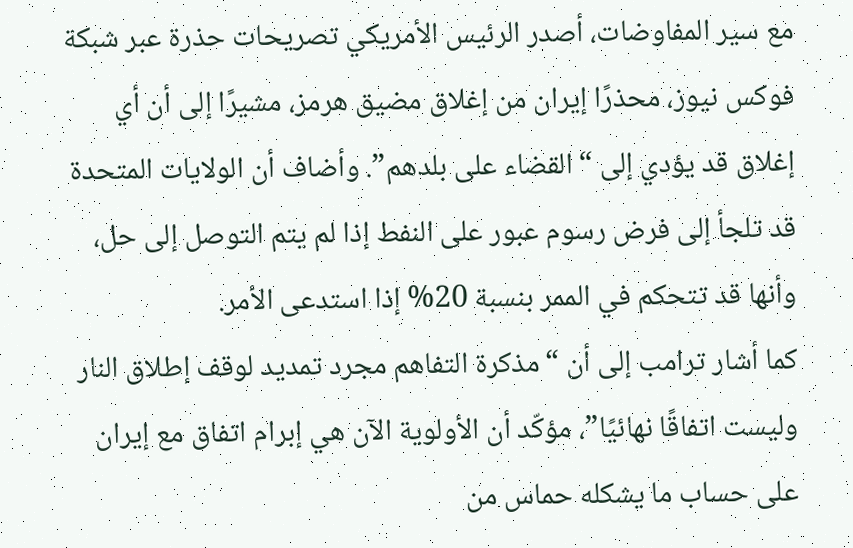مع سير المفاوضات، أصدر الرئيس الأمريكي تصريحات حذرة عبر شبكة فوكس نيوز، محذرًا إيران من إغلاق مضيق هرمز، مشيرًا إلى أن أي إغلاق قد يؤدي إلى “القضاء على بلدهم”. وأضاف أن الولايات المتحدة قد تلجأ إلى فرض رسوم عبور على النفط إذا لم يتم التوصل إلى حل، وأنها قد تتحكم في الممر بنسبة 20% إذا استدعى الأمر.
كما أشار ترامب إلى أن “مذكرة التفاهم مجرد تمديد لوقف إطلاق النار وليست اتفاقًا نهائيًا”، مؤكّد أن الأولوية الآن هي إبرام اتفاق مع إيران على حساب ما يشكله حماس من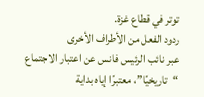توتر في قطاع غزة.
ردود الفعل من الأطراف الأخرى
عبر نائب الرئيس فانس عن اعتبار الاجتماع “تاريخيًا”، معتبرًا إياه بداية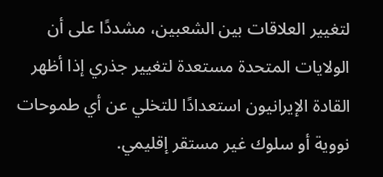لتغيير العلاقات بين الشعبين، مشددًا على أن الولايات المتحدة مستعدة لتغيير جذري إذا أظهر القادة الإيرانيون استعدادًا للتخلي عن أي طموحات نووية أو سلوك غير مستقر إقليمي.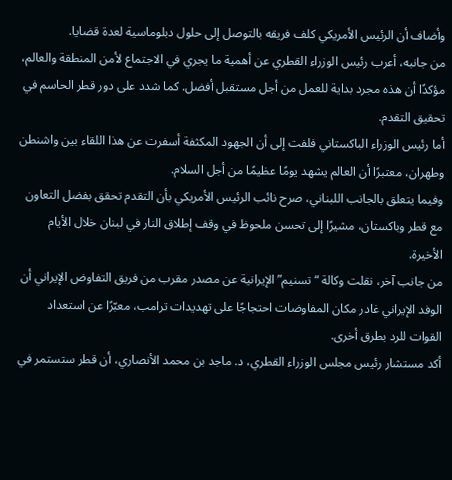وأضاف أن الرئيس الأمريكي كلف فريقه بالتوصل إلى حلول دبلوماسية لعدة قضايا.
من جانبه، أعرب رئيس الوزراء القطري عن أهمية ما يجري في الاجتماع لأمن المنطقة والعالم، مؤكدًا أن هذه مجرد بداية للعمل من أجل مستقبل أفضل. كما شدد على دور قطر الحاسم في تحقيق التقدم.
أما رئيس الوزراء الباكستاني فلفت إلى أن الجهود المكثفة أسفرت عن هذا اللقاء بين واشنطن وطهران، معتبرًا أن العالم يشهد يومًا عظيمًا من أجل السلام.
وفيما يتعلق بالجانب اللبناني، صرح نائب الرئيس الأمريكي بأن التقدم تحقق بفضل التعاون مع قطر وباكستان، مشيرًا إلى تحسن ملحوظ في وقف إطلاق النار في لبنان خلال الأيام الأخيرة.
من جانب آخر، نقلت وكالة “تسنيم” الإيرانية عن مصدر مقرب من فريق التفاوض الإيراني أن الوفد الإيراني غادر مكان المفاوضات احتجاجًا على تهديدات ترامب، معبّرًا عن استعداد القوات للرد بطرق أخرى.
أكد مستشار رئيس مجلس الوزراء القطري، د. ماجد بن محمد الأنصاري، أن قطر ستستمر في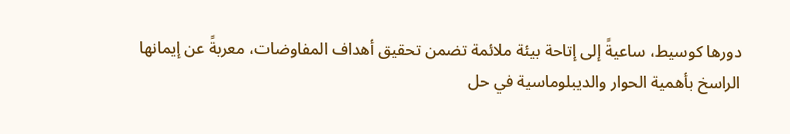دورها كوسيط، ساعيةً إلى إتاحة بيئة ملائمة تضمن تحقيق أهداف المفاوضات، معربةً عن إيمانها الراسخ بأهمية الحوار والديبلوماسية في حل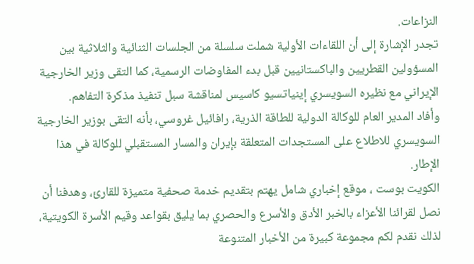النزاعات.
تجدر الإشارة إلى أن اللقاءات الأولية شملت سلسلة من الجلسات الثنائية والثلاثية بين المسؤولين القطريين والباكستانيين قبل بدء المفاوضات الرسمية، كما التقى وزير الخارجية الإيراني مع نظيره السويسري إينياتسيو كاسيس لمناقشة سبل تنفيذ مذكرة التفاهم.
وأفاد المدير العام للوكالة الدولية للطاقة الذرية، رافائيل غروسي، بأنه التقى بوزير الخارجية السويسري للاطلاع على المستجدات المتعلقة بإيران والمسار المستقبلي للوكالة في هذا الإطار.
الكويت بوست ، موقع إخباري شامل يهتم بتقديم خدمة صحفية متميزة للقارئ، وهدفنا أن نصل لقرائنا الأعزاء بالخبر الأدق والأسرع والحصري بما يليق بقواعد وقيم الأسرة الكويتية، لذلك نقدم لكم مجموعة كبيرة من الأخبار المتنوعة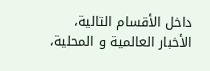داخل الأقسام التالية، الأخبار العالمية و المحلية،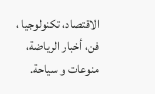الاقتصاد، تكنولوجيا ، فن، أخبار الرياضة، منوعات و سياحة.